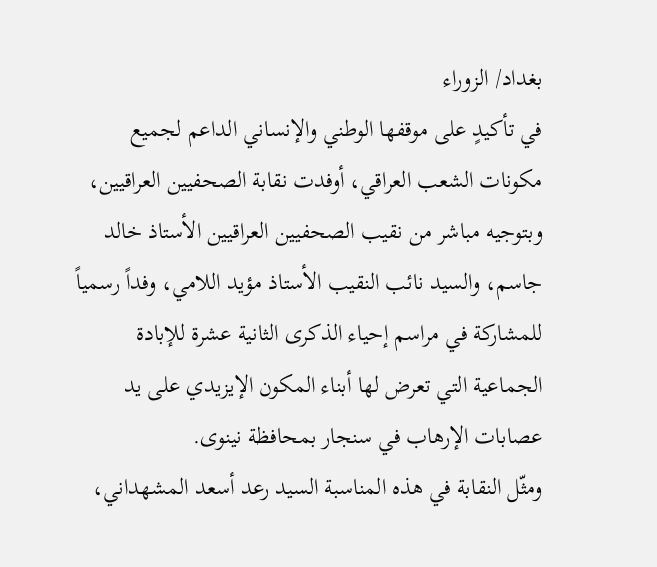بغداد/ الزوراء
في تأكيدٍ على موقفها الوطني والإنساني الداعم لجميع مكونات الشعب العراقي، أوفدت نقابة الصحفيين العراقيين، وبتوجيه مباشر من نقيب الصحفيين العراقيين الأستاذ خالد جاسم، والسيد نائب النقيب الأستاذ مؤيد اللامي، وفداً رسمياً للمشاركة في مراسم إحياء الذكرى الثانية عشرة للإبادة الجماعية التي تعرض لها أبناء المكون الإيزيدي على يد عصابات الإرهاب في سنجار بمحافظة نينوى.
ومثّل النقابة في هذه المناسبة السيد رعد أسعد المشهداني،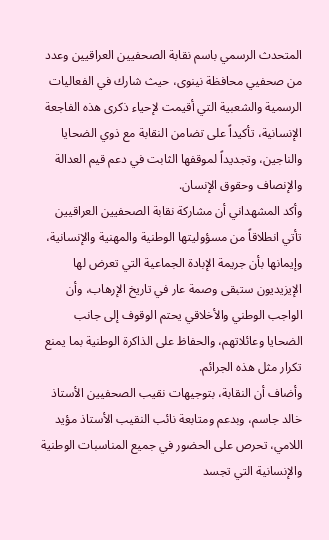المتحدث الرسمي باسم نقابة الصحفيين العراقيين وعدد من صحفيي محافظة نينوى، حيث شارك في الفعاليات الرسمية والشعبية التي أقيمت لإحياء ذكرى هذه الفاجعة الإنسانية، تأكيداً على تضامن النقابة مع ذوي الضحايا والناجين، وتجديداً لموقفها الثابت في دعم قيم العدالة والإنصاف وحقوق الإنسان.
وأكد المشهداني أن مشاركة نقابة الصحفيين العراقيين تأتي انطلاقاً من مسؤوليتها الوطنية والمهنية والإنسانية، وإيمانها بأن جريمة الإبادة الجماعية التي تعرض لها الإيزيديون ستبقى وصمة عار في تاريخ الإرهاب، وأن الواجب الوطني والأخلاقي يحتم الوقوف إلى جانب الضحايا وعائلاتهم، والحفاظ على الذاكرة الوطنية بما يمنع تكرار مثل هذه الجرائم.
وأضاف أن النقابة، بتوجيهات نقيب الصحفيين الأستاذ خالد جاسم، وبدعم ومتابعة نائب النقيب الأستاذ مؤيد اللامي، تحرص على الحضور في جميع المناسبات الوطنية والإنسانية التي تجسد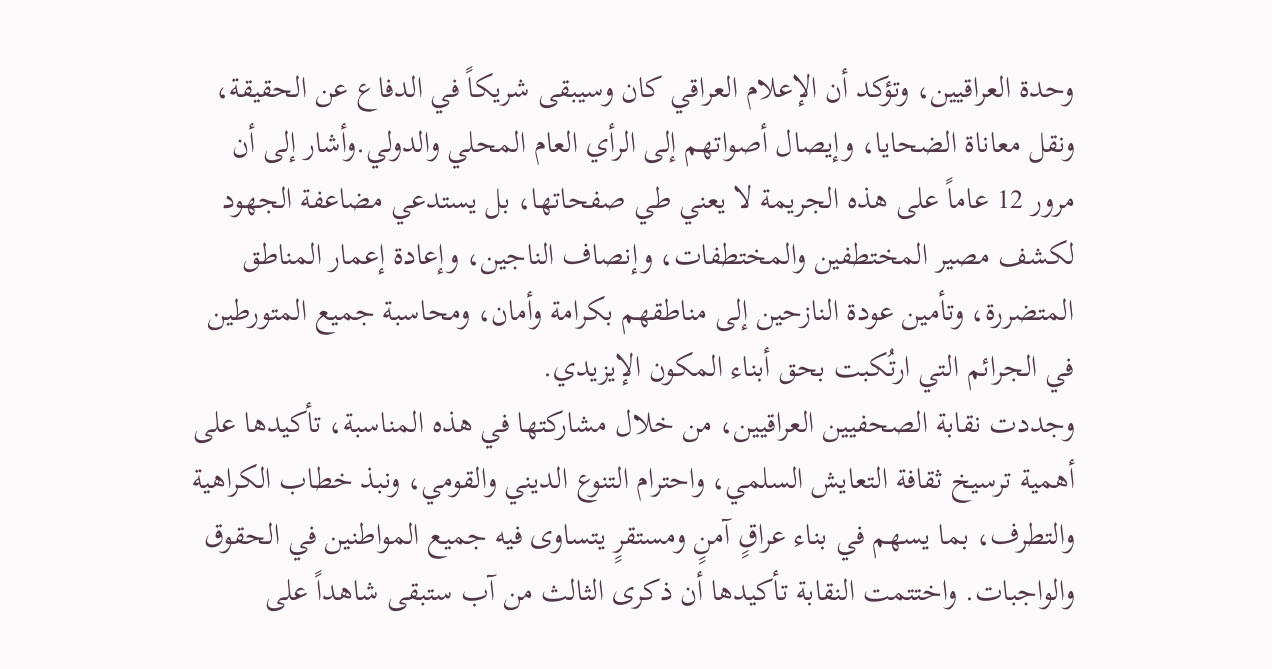وحدة العراقيين، وتؤكد أن الإعلام العراقي كان وسيبقى شريكاً في الدفاع عن الحقيقة، ونقل معاناة الضحايا، وإيصال أصواتهم إلى الرأي العام المحلي والدولي.وأشار إلى أن مرور 12 عاماً على هذه الجريمة لا يعني طي صفحاتها، بل يستدعي مضاعفة الجهود لكشف مصير المختطفين والمختطفات، وإنصاف الناجين، وإعادة إعمار المناطق المتضررة، وتأمين عودة النازحين إلى مناطقهم بكرامة وأمان، ومحاسبة جميع المتورطين في الجرائم التي ارتُكبت بحق أبناء المكون الإيزيدي.
وجددت نقابة الصحفيين العراقيين، من خلال مشاركتها في هذه المناسبة، تأكيدها على أهمية ترسيخ ثقافة التعايش السلمي، واحترام التنوع الديني والقومي، ونبذ خطاب الكراهية والتطرف، بما يسهم في بناء عراقٍ آمنٍ ومستقرٍ يتساوى فيه جميع المواطنين في الحقوق والواجبات. واختتمت النقابة تأكيدها أن ذكرى الثالث من آب ستبقى شاهداً على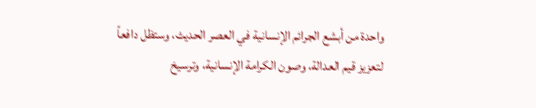واحدة من أبشع الجرائم الإنسانية في العصر الحديث، وستظل دافعاً لتعزيز قيم العدالة، وصون الكرامة الإنسانية، وترسيخ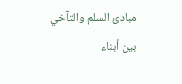مبادئ السلم والتآخي بين أبناء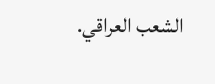الشعب العراقي.